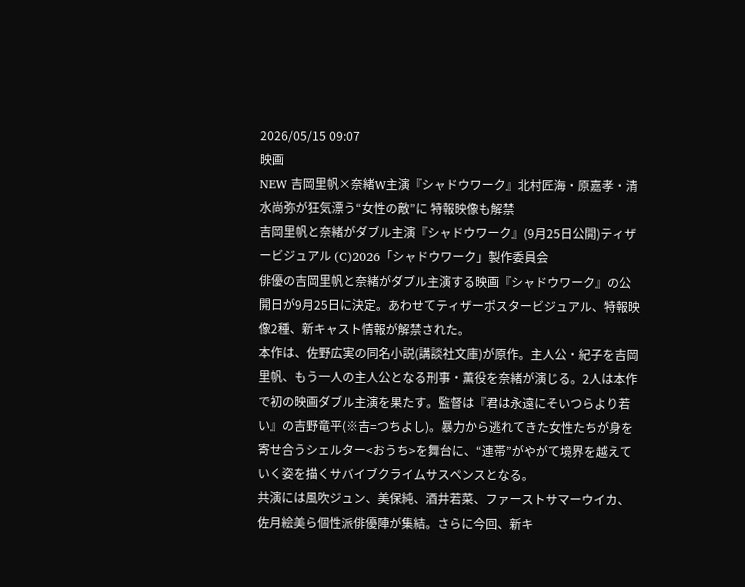2026/05/15 09:07
映画
NEW 吉岡里帆×奈緒W主演『シャドウワーク』北村匠海・原嘉孝・清水尚弥が狂気漂う“女性の敵”に 特報映像も解禁
吉岡里帆と奈緒がダブル主演『シャドウワーク』(9月25日公開)ティザービジュアル (C)2026「シャドウワーク」製作委員会
俳優の吉岡里帆と奈緒がダブル主演する映画『シャドウワーク』の公開日が9月25日に決定。あわせてティザーポスタービジュアル、特報映像2種、新キャスト情報が解禁された。
本作は、佐野広実の同名小説(講談社文庫)が原作。主人公・紀子を吉岡里帆、もう一人の主人公となる刑事・薫役を奈緒が演じる。2人は本作で初の映画ダブル主演を果たす。監督は『君は永遠にそいつらより若い』の吉野竜平(※吉=つちよし)。暴力から逃れてきた女性たちが身を寄せ合うシェルター<おうち>を舞台に、“連帯”がやがて境界を越えていく姿を描くサバイブクライムサスペンスとなる。
共演には風吹ジュン、美保純、酒井若菜、ファーストサマーウイカ、佐月絵美ら個性派俳優陣が集結。さらに今回、新キ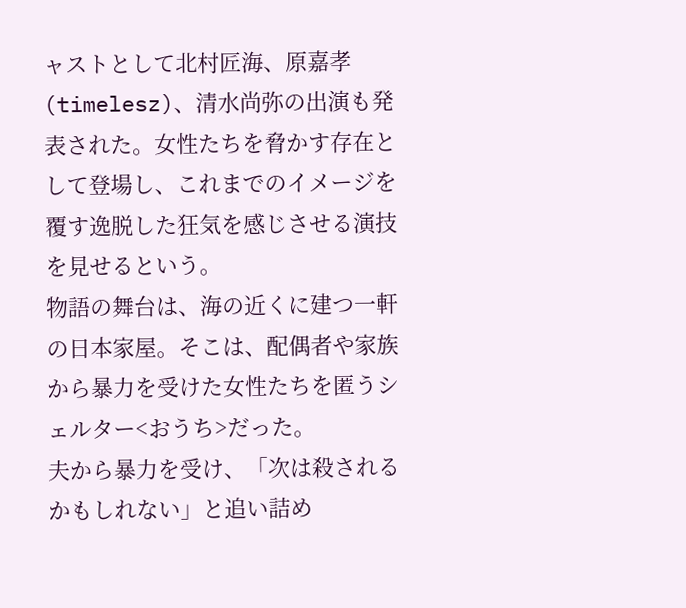ャストとして北村匠海、原嘉孝(timelesz)、清水尚弥の出演も発表された。女性たちを脅かす存在として登場し、これまでのイメージを覆す逸脱した狂気を感じさせる演技を見せるという。
物語の舞台は、海の近くに建つ一軒の日本家屋。そこは、配偶者や家族から暴力を受けた女性たちを匿うシェルター<おうち>だった。
夫から暴力を受け、「次は殺されるかもしれない」と追い詰め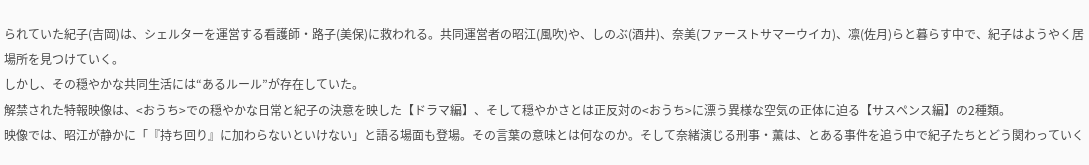られていた紀子(吉岡)は、シェルターを運営する看護師・路子(美保)に救われる。共同運営者の昭江(風吹)や、しのぶ(酒井)、奈美(ファーストサマーウイカ)、凛(佐月)らと暮らす中で、紀子はようやく居場所を見つけていく。
しかし、その穏やかな共同生活には“あるルール”が存在していた。
解禁された特報映像は、<おうち>での穏やかな日常と紀子の決意を映した【ドラマ編】、そして穏やかさとは正反対の<おうち>に漂う異様な空気の正体に迫る【サスペンス編】の2種類。
映像では、昭江が静かに「『持ち回り』に加わらないといけない」と語る場面も登場。その言葉の意味とは何なのか。そして奈緒演じる刑事・薫は、とある事件を追う中で紀子たちとどう関わっていく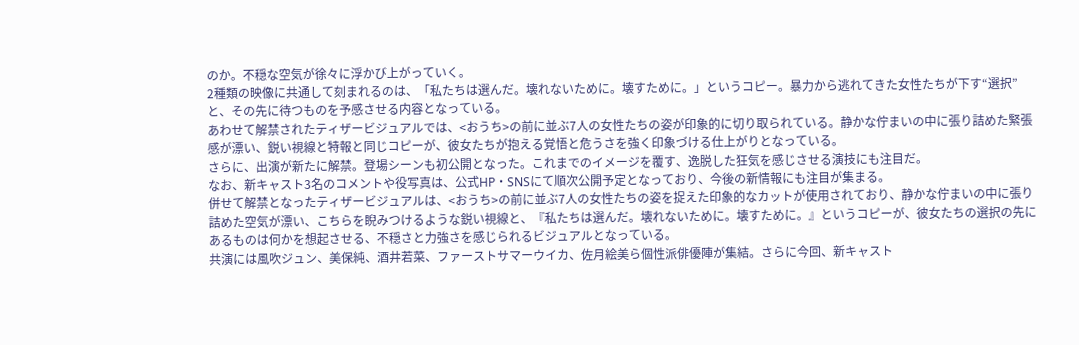のか。不穏な空気が徐々に浮かび上がっていく。
2種類の映像に共通して刻まれるのは、「私たちは選んだ。壊れないために。壊すために。」というコピー。暴力から逃れてきた女性たちが下す“選択”と、その先に待つものを予感させる内容となっている。
あわせて解禁されたティザービジュアルでは、<おうち>の前に並ぶ7人の女性たちの姿が印象的に切り取られている。静かな佇まいの中に張り詰めた緊張感が漂い、鋭い視線と特報と同じコピーが、彼女たちが抱える覚悟と危うさを強く印象づける仕上がりとなっている。
さらに、出演が新たに解禁。登場シーンも初公開となった。これまでのイメージを覆す、逸脱した狂気を感じさせる演技にも注目だ。
なお、新キャスト3名のコメントや役写真は、公式HP・SNSにて順次公開予定となっており、今後の新情報にも注目が集まる。
併せて解禁となったティザービジュアルは、<おうち>の前に並ぶ7人の女性たちの姿を捉えた印象的なカットが使用されており、静かな佇まいの中に張り詰めた空気が漂い、こちらを睨みつけるような鋭い視線と、『私たちは選んだ。壊れないために。壊すために。』というコピーが、彼女たちの選択の先にあるものは何かを想起させる、不穏さと力強さを感じられるビジュアルとなっている。
共演には風吹ジュン、美保純、酒井若菜、ファーストサマーウイカ、佐月絵美ら個性派俳優陣が集結。さらに今回、新キャスト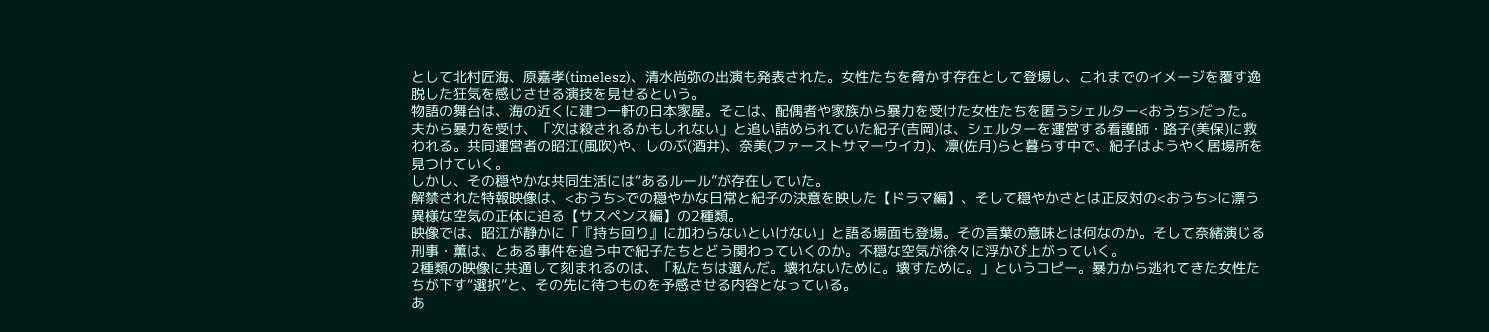として北村匠海、原嘉孝(timelesz)、清水尚弥の出演も発表された。女性たちを脅かす存在として登場し、これまでのイメージを覆す逸脱した狂気を感じさせる演技を見せるという。
物語の舞台は、海の近くに建つ一軒の日本家屋。そこは、配偶者や家族から暴力を受けた女性たちを匿うシェルター<おうち>だった。
夫から暴力を受け、「次は殺されるかもしれない」と追い詰められていた紀子(吉岡)は、シェルターを運営する看護師・路子(美保)に救われる。共同運営者の昭江(風吹)や、しのぶ(酒井)、奈美(ファーストサマーウイカ)、凛(佐月)らと暮らす中で、紀子はようやく居場所を見つけていく。
しかし、その穏やかな共同生活には“あるルール”が存在していた。
解禁された特報映像は、<おうち>での穏やかな日常と紀子の決意を映した【ドラマ編】、そして穏やかさとは正反対の<おうち>に漂う異様な空気の正体に迫る【サスペンス編】の2種類。
映像では、昭江が静かに「『持ち回り』に加わらないといけない」と語る場面も登場。その言葉の意味とは何なのか。そして奈緒演じる刑事・薫は、とある事件を追う中で紀子たちとどう関わっていくのか。不穏な空気が徐々に浮かび上がっていく。
2種類の映像に共通して刻まれるのは、「私たちは選んだ。壊れないために。壊すために。」というコピー。暴力から逃れてきた女性たちが下す“選択”と、その先に待つものを予感させる内容となっている。
あ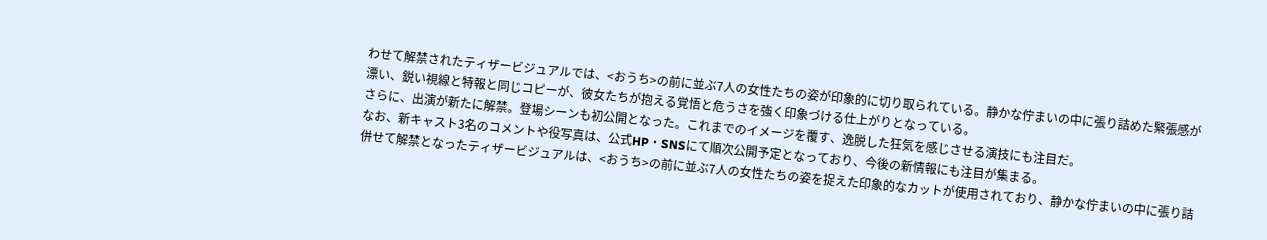わせて解禁されたティザービジュアルでは、<おうち>の前に並ぶ7人の女性たちの姿が印象的に切り取られている。静かな佇まいの中に張り詰めた緊張感が漂い、鋭い視線と特報と同じコピーが、彼女たちが抱える覚悟と危うさを強く印象づける仕上がりとなっている。
さらに、出演が新たに解禁。登場シーンも初公開となった。これまでのイメージを覆す、逸脱した狂気を感じさせる演技にも注目だ。
なお、新キャスト3名のコメントや役写真は、公式HP・SNSにて順次公開予定となっており、今後の新情報にも注目が集まる。
併せて解禁となったティザービジュアルは、<おうち>の前に並ぶ7人の女性たちの姿を捉えた印象的なカットが使用されており、静かな佇まいの中に張り詰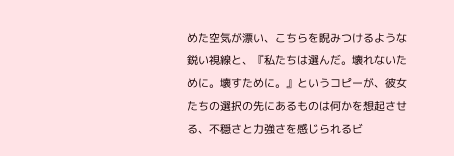めた空気が漂い、こちらを睨みつけるような鋭い視線と、『私たちは選んだ。壊れないために。壊すために。』というコピーが、彼女たちの選択の先にあるものは何かを想起させる、不穏さと力強さを感じられるビ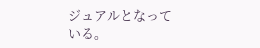ジュアルとなっている。